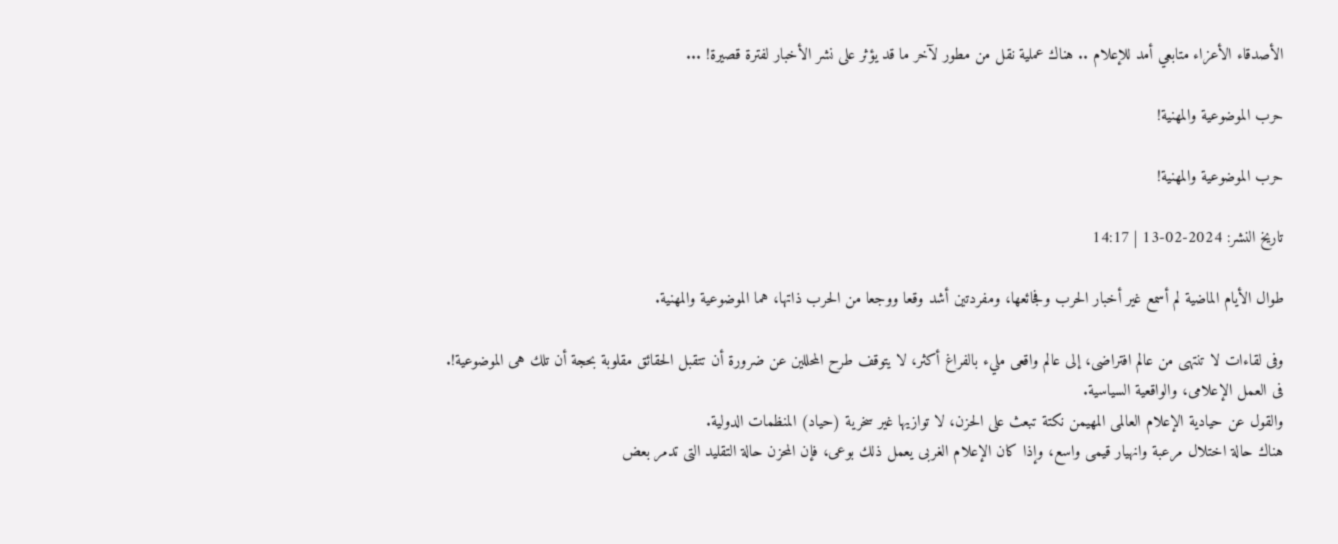الأصدقاء الأعزاء متابعي أمد للإعلام .. هناك عملية نقل من مطور لآخر ما قد يؤثر على نشر الأخبار لفترة قصيرة! ...

حرب الموضوعية والمهنية!

حرب الموضوعية والمهنية!

تاريخ النشر: 2024-02-13 | 14:17

طوال الأيام الماضية لم أسمع غير أخبار الحرب وفجائعها، ومفردتين أشد وقعا ووجعا من الحرب ذاتها، هما الموضوعية والمهنية.

وفى لقاءات لا تنتهى من عالم افتراضى، إلى عالم واقعى مليء بالفراغ أكثر، لا يتوقف طرح المحللين عن ضرورة أن تتقبل الحقائق مقلوبة بحجة أن تلك هى الموضوعية!. فى العمل الإعلامى، والواقعية السياسية.
والقول عن حيادية الإعلام العالمى المهيمن نكتة تبعث على الحزن، لا توازيها غير سخرية (حياد) المنظمات الدولية.
هناك حالة اختلال مرعبة وانهيار قيمى واسع، وإذا كان الإعلام الغربى يعمل ذلك بوعى، فإن المحزن حالة التقليد التى تدمر بعض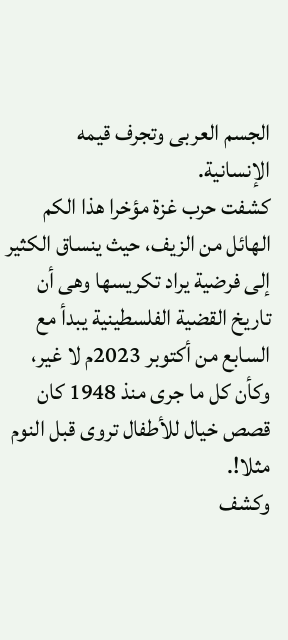الجسم العربى وتجرف قيمه الإنسانية.
كشفت حرب غزة مؤخرا هذا الكم الهائل من الزيف، حيث ينساق الكثير إلى فرضية يراد تكريسها وهى أن تاريخ القضية الفلسطينية يبدأ مع السابع من أكتوبر 2023م لا غير، وكأن كل ما جرى منذ 1948 كان قصص خيال للأطفال تروى قبل النوم مثلا!.
وكشف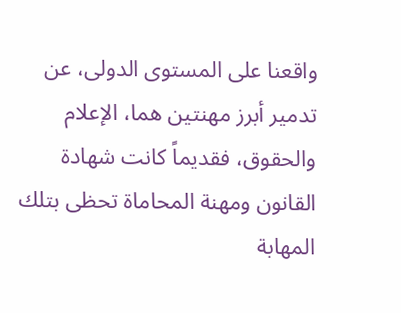واقعنا على المستوى الدولى، عن تدمير أبرز مهنتين هما، الإعلام والحقوق، فقديماً كانت شهادة القانون ومهنة المحاماة تحظى بتلك المهابة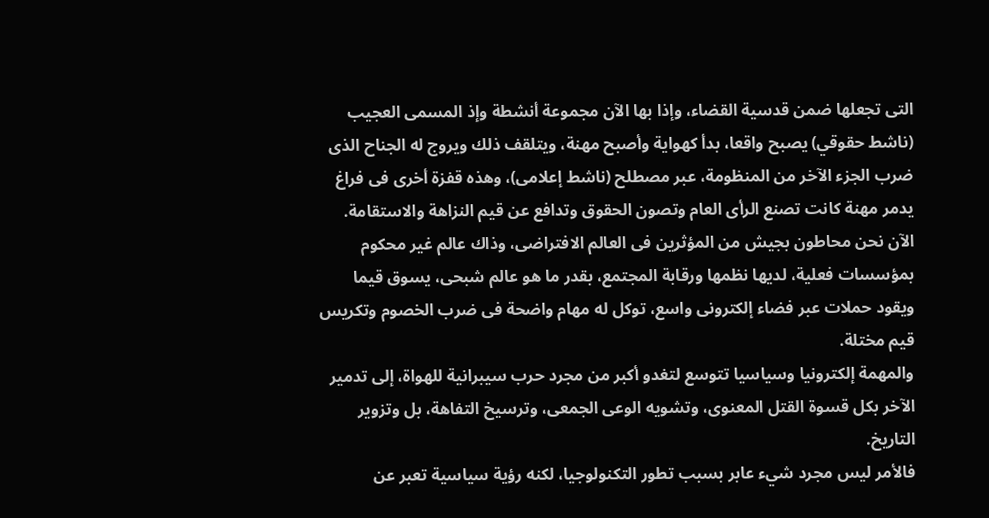التى تجعلها ضمن قدسية القضاء، وإذا بها الآن مجموعة أنشطة وإذ المسمى العجيب (ناشط حقوقي) يصبح واقعا، بدأ كهواية وأصبح مهنة، ويتلقف ذلك ويروج له الجناح الذى ضرب الجزء الآخر من المنظومة، عبر مصطلح (ناشط إعلامى)، وهذه قفزة أخرى فى فراغ يدمر مهنة كانت تصنع الرأى العام وتصون الحقوق وتدافع عن قيم النزاهة والاستقامة.
الآن نحن محاطون بجيش من المؤثرين فى العالم الافتراضى، وذاك عالم غير محكوم بمؤسسات فعلية، لديها نظمها ورقابة المجتمع، بقدر ما هو عالم شبحى، يسوق قيما ويقود حملات عبر فضاء إلكترونى واسع، توكل له مهام واضحة فى ضرب الخصوم وتكريس قيم مختلة.
والمهمة إلكترونيا وسياسيا تتوسع لتغدو أكبر من مجرد حرب سيبرانية للهواة، إلى تدمير الآخر بكل قسوة القتل المعنوى، وتشويه الوعى الجمعى، وترسيخ التفاهة، بل وتزوير التاريخ.
فالأمر ليس مجرد شيء عابر بسبب تطور التكنولوجيا، لكنه رؤية سياسية تعبر عن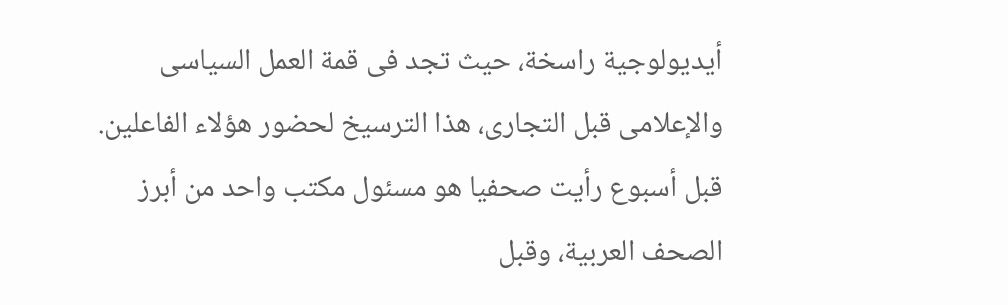أيديولوجية راسخة، حيث تجد فى قمة العمل السياسى والإعلامى قبل التجارى، هذا الترسيخ لحضور هؤلاء الفاعلين.
قبل أسبوع رأيت صحفيا هو مسئول مكتب واحد من أبرز الصحف العربية، وقبل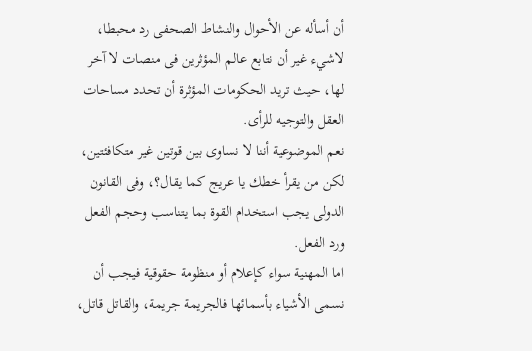أن أسأله عن الأحوال والنشاط الصحفى رد محبطا، لاشيء غير أن نتابع عالم المؤثرين فى منصات لا آخر لها، حيث تريد الحكومات المؤثرة أن تحدد مساحات العقل والتوجيه للرأى.
نعم الموضوعية أننا لا نساوى بين قوتين غير متكافئتين، لكن من يقرأ خطك يا عريج كما يقال؟، وفى القانون الدولى يجب استخدام القوة بما يتناسب وحجم الفعل ورد الفعل.
اما المهنية سواء كإعلام أو منظومة حقوقية فيجب أن نسمى الأشياء بأسمائها فالجريمة جريمة، والقاتل قاتل،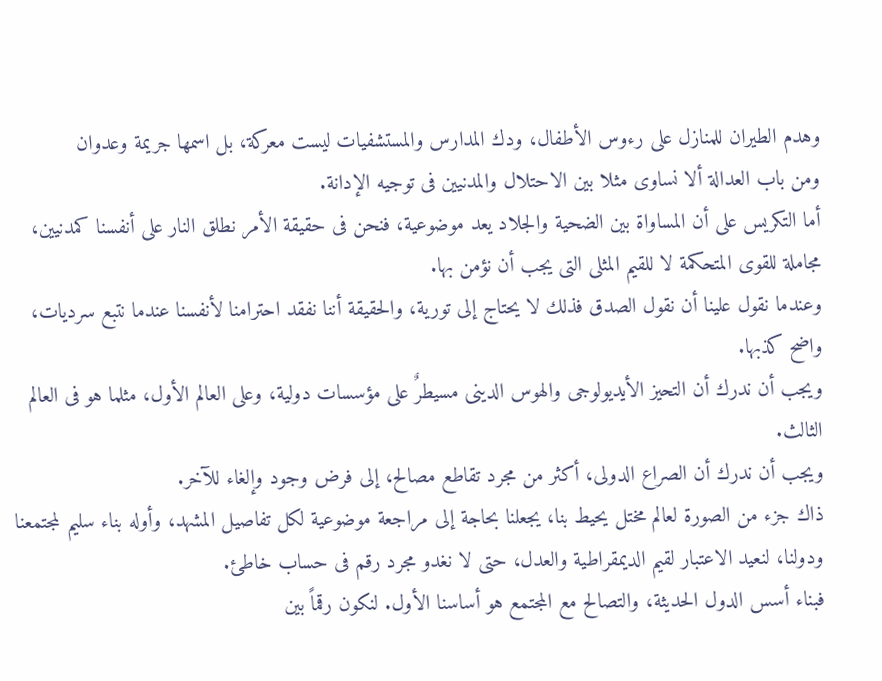وهدم الطيران للمنازل على رءوس الأطفال، ودك المدارس والمستشفيات ليست معركة، بل اسمها جريمة وعدوان
ومن باب العدالة ألا نساوى مثلا بين الاحتلال والمدنيين فى توجيه الإدانة.
أما التكريس على أن المساواة بين الضحية والجلاد يعد موضوعية، فنحن فى حقيقة الأمر نطلق النار على أنفسنا كمدنيين، مجاملة للقوى المتحكمة لا للقيم المثلى التى يجب أن نؤمن بها.
وعندما نقول علينا أن نقول الصدق فذلك لا يحتاج إلى تورية، والحقيقة أننا نفقد احترامنا لأنفسنا عندما نتبع سرديات، واضح كذبها.
ويجب أن ندرك أن التحيز الأيديولوجى والهوس الدينى مسيطرٌ على مؤسسات دولية، وعلى العالم الأول، مثلما هو فى العالم الثالث.
ويجب أن ندرك أن الصراع الدولى، أكثر من مجرد تقاطع مصالح، إلى فرض وجود وإلغاء للآخر.
ذاك جزء من الصورة لعالم مختل يحيط بنا، يجعلنا بحاجة إلى مراجعة موضوعية لكل تفاصيل المشهد، وأوله بناء سليم لمجتمعنا ودولنا، لنعيد الاعتبار لقيم الديمقراطية والعدل، حتى لا نغدو مجرد رقم فى حساب خاطئ.
فبناء أسس الدول الحديثة، والتصالح مع المجتمع هو أساسنا الأول. لنكون رقماً بين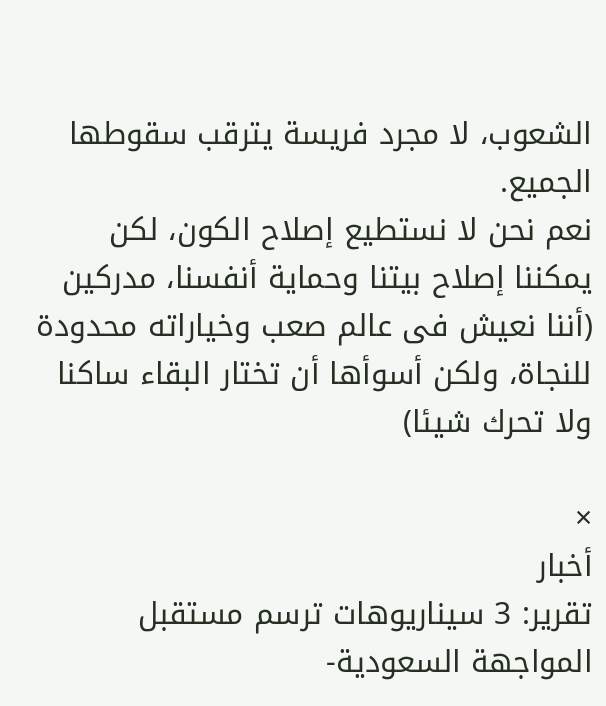الشعوب، لا مجرد فريسة يترقب سقوطها الجميع.
نعم نحن لا نستطيع إصلاح الكون، لكن يمكننا إصلاح بيتنا وحماية أنفسنا، مدركين (أننا نعيش فى عالم صعب وخياراته محدودة للنجاة، ولكن أسوأها أن تختار البقاء ساكنا ولا تحرك شيئا)

×
أخبار
تقرير: 3 سيناريوهات ترسم مستقبل المواجهة السعودية-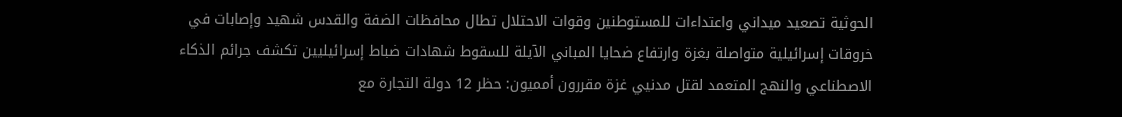الحوثية تصعيد ميداني واعتداءات للمستوطنين وقوات الاحتلال تطال محافظات الضفة والقدس شهيد وإصابات في خروقات إسرائيلية متواصلة بغزة وارتفاع ضحايا المباني الآيلة للسقوط شهادات ضباط إسرائيليين تكشف جرائم الذكاء الاصطناعي والنهج المتعمد لقتل مدنيي غزة مقررون أمميون: حظر 12 دولة التجارة مع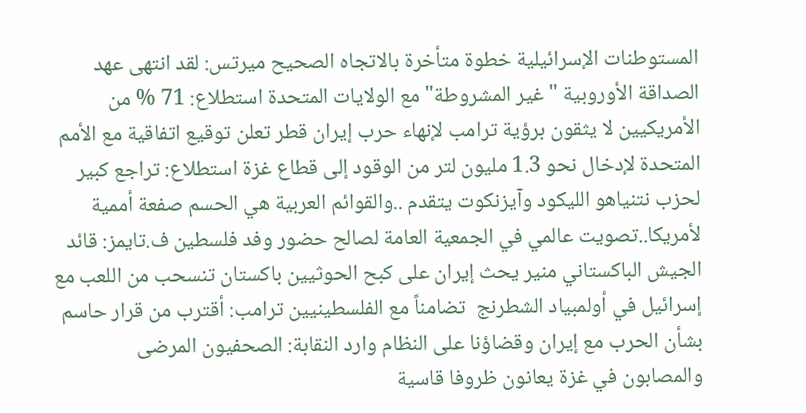المستوطنات الإسرائيلية خطوة متأخرة بالاتجاه الصحيح ميرتس: لقد انتهى عهد الصداقة الأوروبية "غير المشروطة" مع الولايات المتحدة استطلاع: 71 % من الأمريكيين لا يثقون برؤية ترامب لإنهاء حرب إيران قطر تعلن توقيع اتفاقية مع الأمم المتحدة لإدخال نحو 1.3 مليون لتر من الوقود إلى قطاع غزة استطلاع: تراجع كبير لحزب نتنياهو الليكود وآيزنكوت يتقدم ..والقوائم العربية هي الحسم صفعة أممية لأمريكا..تصويت عالمي في الجمعية العامة لصالح حضور وفد فلسطين ف.تايمز: قائد الجيش الباكستاني منير يحث إيران على كبح الحوثيين باكستان تنسحب من اللعب مع إسرائيل في أولمبياد الشطرنج  تضامناً مع الفلسطينيين ترامب: أقترب من قرار حاسم بشأن الحرب مع إيران وقضاؤنا على النظام وارد النقابة: الصحفيون المرضى والمصابون في غزة يعانون ظروفا قاسية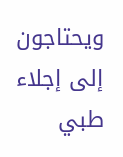ويحتاجون إلى إجلاء طبي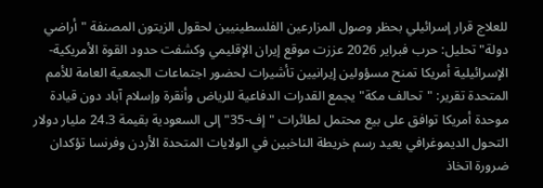للعلاج قرار إسرائيلي بحظر وصول المزارعين الفلسطينيين لحقول الزيتون المصنفة "أراضي دولة" تحليل: حرب فبراير 2026 عززت موقع إيران الإقليمي وكشفت حدود القوة الأمريكية-الإسرائيلية أمريكا تمنح مسؤولين إيرانيين تأشيرات لحضور اجتماعات الجمعية العامة للأمم المتحدة تقرير: "تحالف مكة" يجمع القدرات الدفاعية للرياض وأنقرة وإسلام آباد دون قيادة موحدة أمريكا توافق على بيع محتمل لطائرات "إف-35" إلى السعودية بقيمة 24.3 مليار دولار التحول الديموغرافي يعيد رسم خريطة الناخبين في الولايات المتحدة الأردن وفرنسا تؤكدان ضرورة اتخاذ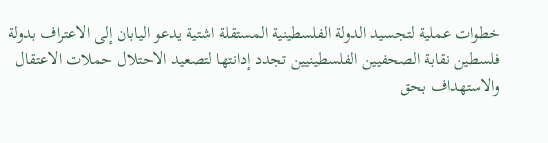خطوات عملية لتجسيد الدولة الفلسطينية المستقلة اشتية يدعو اليابان إلى الاعتراف بدولة فلسطين نقابة الصحفيين الفلسطينيين تجدد إدانتها لتصعيد الاحتلال حملات الاعتقال والاستهداف بحق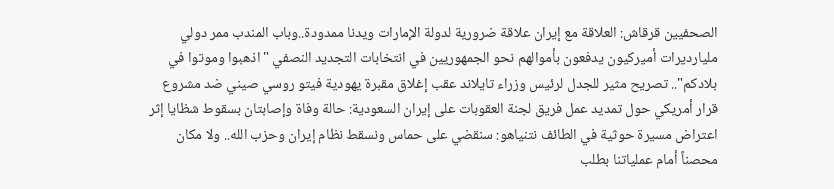الصحفيين قرقاش: العلاقة مع إيران علاقة ضرورية لدولة الإمارات ويدنا ممدودة..وباب المندب ممر دولي مليارديرات أميركيون يدفعون بأموالهم نحو الجمهوريين في انتخابات التجديد النصفي "اذهبوا وموتوا في بلادكم".. تصريح مثير للجدل لرئيس وزراء تايلاند عقب إغلاق مقبرة يهودية فيتو روسي صيني ضد مشروع قرار أمريكي حول تمديد عمل فريق لجنة العقوبات على إيران السعودية: حالة وفاة وإصابتان بسقوط شظايا إثر اعتراض مسيرة حوثية في الطائف نتنياهو: سنقضي على حماس ونسقط نظام إيران وحزب الله.. ولا مكان محصناً أمام عملياتنا بطلب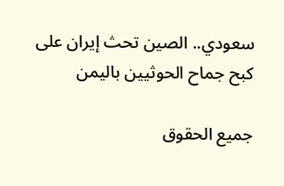سعودي.. الصين تحث إيران على كبح جماح الحوثيين باليمن

جميع الحقوق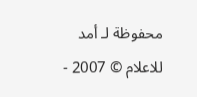محفوظة لـ أمد للاعلام © 2007 -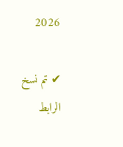2026

✔ تم نسخ الرابط